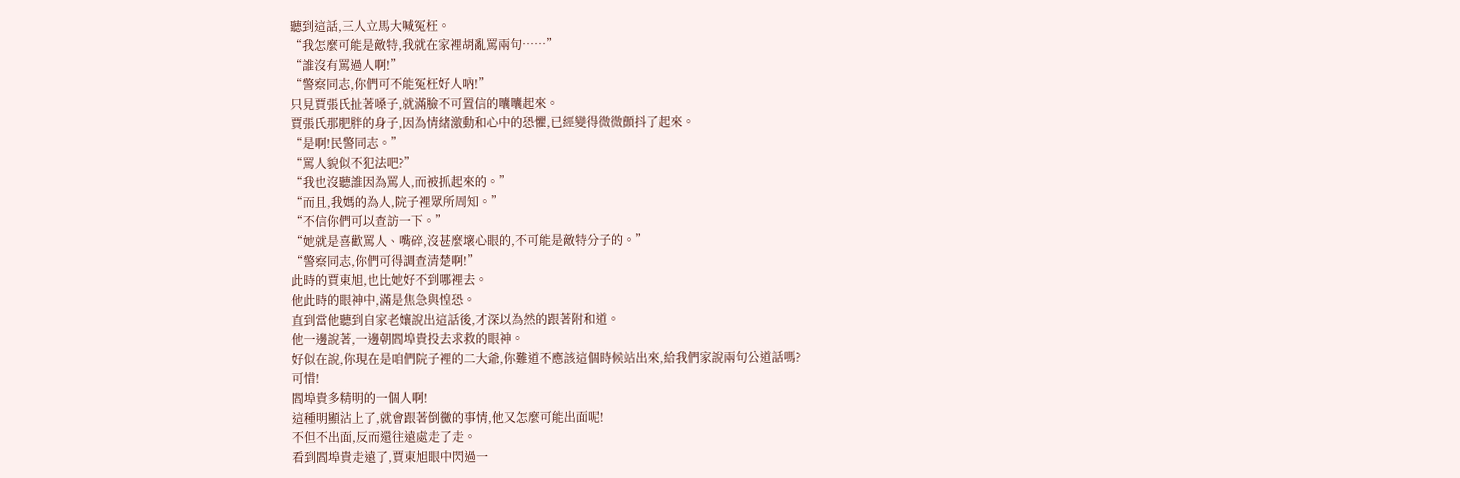聽到這話,三人立馬大喊冤枉。
“我怎麼可能是敵特,我就在家裡胡亂罵兩句……”
“誰沒有罵過人啊!”
“警察同志,你們可不能冤枉好人吶!”
只見賈張氏扯著嗓子,就滿臉不可置信的囔囔起來。
賈張氏那肥胖的身子,因為情緒激動和心中的恐懼,已經變得微微顫抖了起來。
“是啊!民警同志。”
“罵人貌似不犯法吧?”
“我也沒聽誰因為罵人,而被抓起來的。”
“而且,我媽的為人,院子裡眾所周知。”
“不信你們可以查訪一下。”
“她就是喜歡罵人、嘴碎,沒甚麼壞心眼的,不可能是敵特分子的。”
“警察同志,你們可得調查清楚啊!”
此時的賈東旭,也比她好不到哪裡去。
他此時的眼神中,滿是焦急與惶恐。
直到當他聽到自家老孃說出這話後,才深以為然的跟著附和道。
他一邊說著,一邊朝閻埠貴投去求救的眼神。
好似在說,你現在是咱們院子裡的二大爺,你難道不應該這個時候站出來,給我們家說兩句公道話嗎?
可惜!
閻埠貴多精明的一個人啊!
這種明顯沾上了,就會跟著倒黴的事情,他又怎麼可能出面呢!
不但不出面,反而還往遠處走了走。
看到閻埠貴走遠了,賈東旭眼中閃過一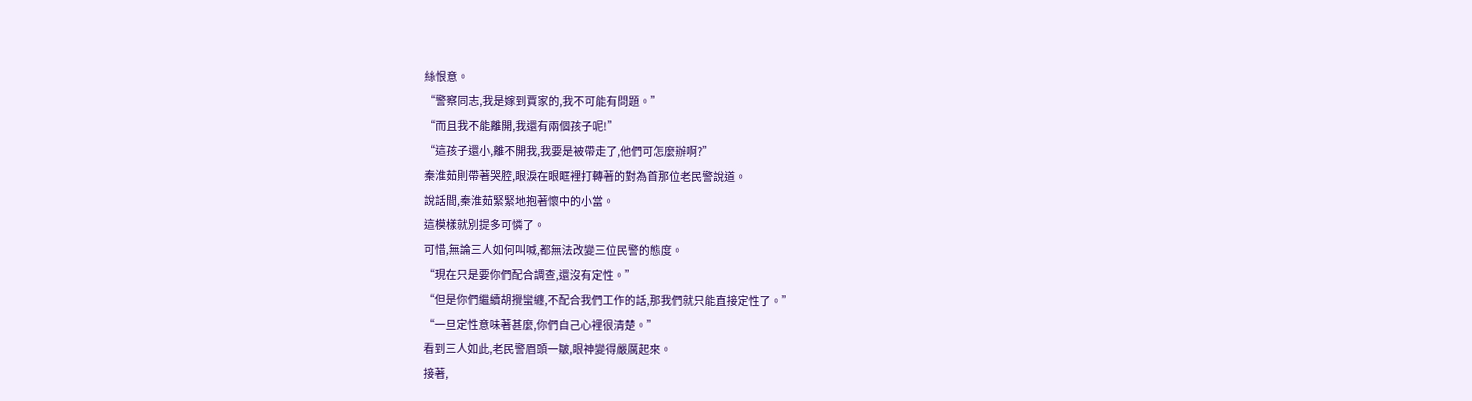絲恨意。
“警察同志,我是嫁到賈家的,我不可能有問題。”
“而且我不能離開,我還有兩個孩子呢!”
“這孩子還小,離不開我,我要是被帶走了,他們可怎麼辦啊?”
秦淮茹則帶著哭腔,眼淚在眼眶裡打轉著的對為首那位老民警說道。
說話間,秦淮茹緊緊地抱著懷中的小當。
這模樣就別提多可憐了。
可惜,無論三人如何叫喊,都無法改變三位民警的態度。
“現在只是要你們配合調查,還沒有定性。”
“但是你們繼續胡攪蠻纏,不配合我們工作的話,那我們就只能直接定性了。”
“一旦定性意味著甚麼,你們自己心裡很清楚。”
看到三人如此,老民警眉頭一皺,眼神變得嚴厲起來。
接著,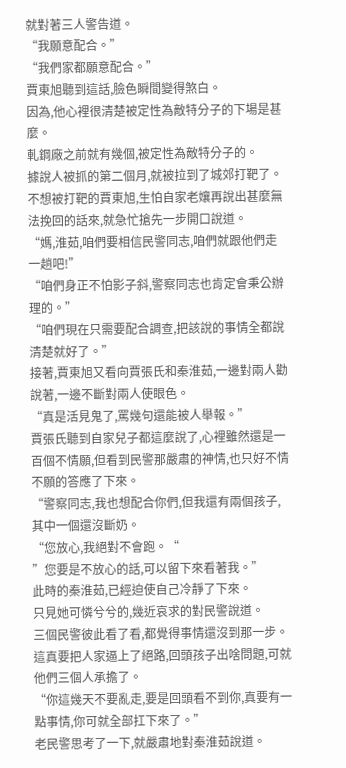就對著三人警告道。
“我願意配合。”
“我們家都願意配合。”
賈東旭聽到這話,臉色瞬間變得煞白。
因為,他心裡很清楚被定性為敵特分子的下場是甚麼。
軋鋼廠之前就有幾個,被定性為敵特分子的。
據說人被抓的第二個月,就被拉到了城郊打靶了。
不想被打靶的賈東旭,生怕自家老孃再說出甚麼無法挽回的話來,就急忙搶先一步開口說道。
“媽,淮茹,咱們要相信民警同志,咱們就跟他們走一趟吧!”
“咱們身正不怕影子斜,警察同志也肯定會秉公辦理的。”
“咱們現在只需要配合調查,把該說的事情全都說清楚就好了。”
接著,賈東旭又看向賈張氏和秦淮茹,一邊對兩人勸說著,一邊不斷對兩人使眼色。
“真是活見鬼了,罵幾句還能被人舉報。”
賈張氏聽到自家兒子都這麼說了,心裡雖然還是一百個不情願,但看到民警那嚴肅的神情,也只好不情不願的答應了下來。
“警察同志,我也想配合你們,但我還有兩個孩子,其中一個還沒斷奶。
“您放心,我絕對不會跑。“
”您要是不放心的話,可以留下來看著我。”
此時的秦淮茹,已經迫使自己冷靜了下來。
只見她可憐兮兮的,幾近哀求的對民警說道。
三個民警彼此看了看,都覺得事情還沒到那一步。
這真要把人家逼上了絕路,回頭孩子出啥問題,可就他們三個人承擔了。
“你這幾天不要亂走,要是回頭看不到你,真要有一點事情,你可就全部扛下來了。”
老民警思考了一下,就嚴肅地對秦淮茹說道。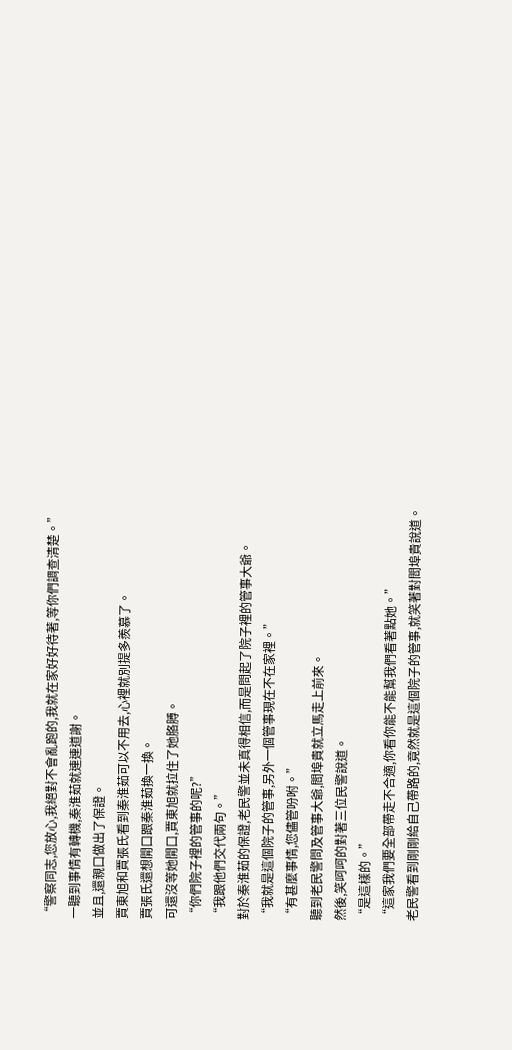“警察同志,您放心,我絕對不會亂跑的,我就在家好好待著,等你們調查清楚。”
一聽到事情有轉機,秦淮茹就連連道謝。
並且,還親口做出了保證。
賈東旭和賈張氏看到秦淮茹可以不用去,心裡就別提多羨慕了。
賈張氏還想開口跟秦淮茹換一換。
可還沒等她開口,賈東旭就拉住了她胳膊。
“你們院子裡的管事的呢?”
“我跟他們交代兩句。”
對於秦淮茹的保證,老民警並未真得相信,而是問起了院子裡的管事大爺。
“我就是這個院子的管事,另外一個管事現在不在家裡。”
“有甚麼事情,您儘管吩咐。”
聽到老民警問及管事大爺,閻埠貴就立馬走上前來。
然後,笑呵呵的對著三位民警說道。
“是這樣的。”
“這家我們要全部帶走不合適,你看你能不能幫我們看著點她。”
老民警看到剛剛給自己帶路的,竟然就是這個院子的管事,就笑著對閻埠貴說道。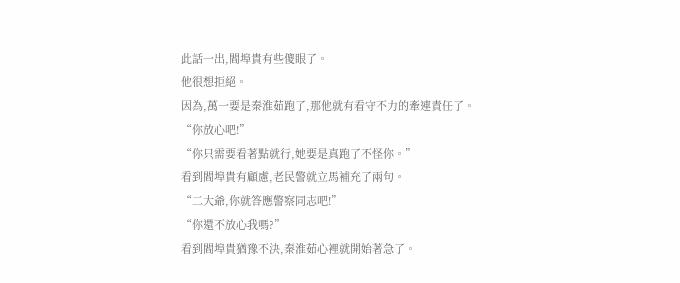此話一出,閻埠貴有些傻眼了。
他很想拒絕。
因為,萬一要是秦淮茹跑了,那他就有看守不力的牽連責任了。
“你放心吧!”
“你只需要看著點就行,她要是真跑了不怪你。”
看到閻埠貴有顧慮,老民警就立馬補充了兩句。
“二大爺,你就答應警察同志吧!”
“你還不放心我嗎?”
看到閻埠貴猶豫不決,秦淮茹心裡就開始著急了。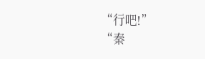“行吧!”
“秦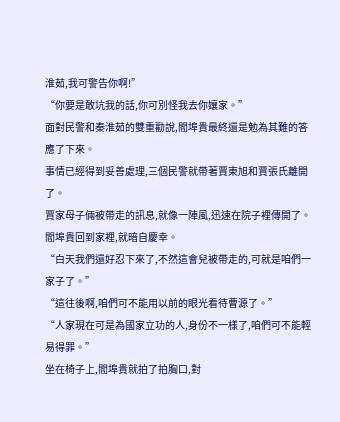淮茹,我可警告你啊!”
“你要是敢坑我的話,你可別怪我去你孃家。”
面對民警和秦淮茹的雙重勸說,閻埠貴最終還是勉為其難的答應了下來。
事情已經得到妥善處理,三個民警就帶著賈東旭和賈張氏離開了。
賈家母子倆被帶走的訊息,就像一陣風,迅速在院子裡傳開了。
閻埠貴回到家裡,就暗自慶幸。
“白天我們還好忍下來了,不然這會兒被帶走的,可就是咱們一家子了。”
“這往後啊,咱們可不能用以前的眼光看待曹源了。”
“人家現在可是為國家立功的人,身份不一樣了,咱們可不能輕易得罪。”
坐在椅子上,閻埠貴就拍了拍胸口,對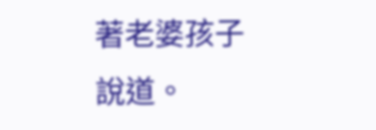著老婆孩子說道。